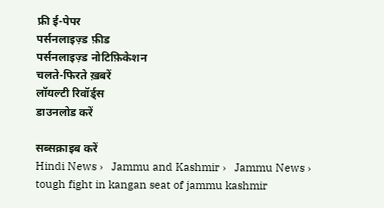फ्री ई-पेपर
पर्सनलाइज़्ड फ़ीड
पर्सनलाइज़्ड नोटिफ़िकेशन
चलते-फिरते ख़बरें
लॉयल्टी रिवॉर्ड्स
डाउनलोड करें

सब्सक्राइब करें
Hindi News ›   Jammu and Kashmir ›   Jammu News ›   tough fight in kangan seat of jammu kashmir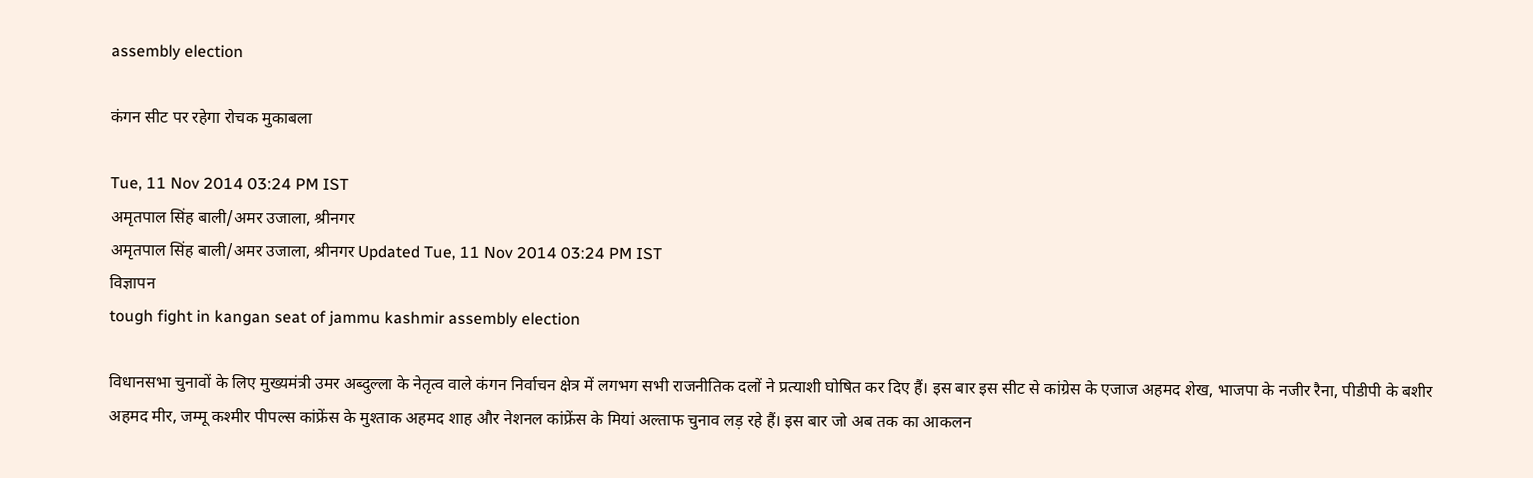assembly election

कंगन सीट पर रहेगा रोचक मुकाबला

Tue, 11 Nov 2014 03:24 PM IST
अमृतपाल सिंह बाली/अमर उजाला, श्रीनगर
अमृतपाल सिंह बाली/अमर उजाला, श्रीनगर Updated Tue, 11 Nov 2014 03:24 PM IST
विज्ञापन
tough fight in kangan seat of jammu kashmir assembly election

विधानसभा चुनावों के लिए मुख्यमंत्री उमर अब्दुल्ला के नेतृत्व वाले कंगन निर्वाचन क्षेत्र में लगभग सभी राजनीतिक दलों ने प्रत्याशी घोषित कर दिए हैं। इस बार इस सीट से कांग्रेस के एजाज अहमद शेख, भाजपा के नजीर रैना, पीडीपी के बशीर अहमद मीर, जम्मू कश्मीर पीपल्स कांफ्रेंस के मुश्ताक अहमद शाह और नेशनल कांफ्रेंस के मियां अल्ताफ चुनाव लड़ रहे हैं। इस बार जो अब तक का आकलन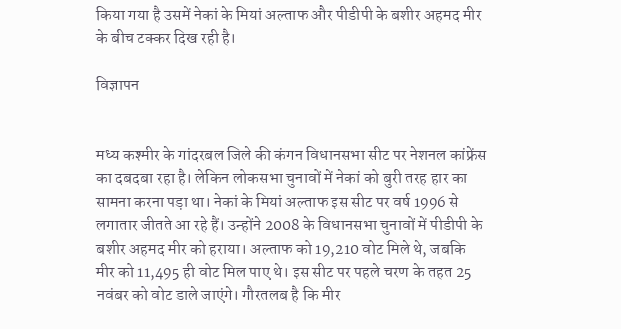किया गया है उसमें नेकां के मियां अल्ताफ और पीडीपी के बशीर अहमद मीर के बीच टक्कर दिख रही है।

विज्ञापन


मध्य कश्मीर के गांदरबल जिले की कंगन विधानसभा सीट पर नेशनल कांफ्रेंस का दबदबा रहा है। लेकिन लोकसभा चुनावों में नेकां को बुरी तरह हार का सामना करना पड़ा था। नेकां के मियां अल्ताफ इस सीट पर वर्ष 1996 से लगातार जीतते आ रहे हैं। उन्होंने 2008 के विधानसभा चुनावों में पीडीपी के बशीर अहमद मीर को हराया। अल्ताफ को 19,210 वोट मिले थे, जबकि मीर को 11,495 ही वोट मिल पाए थे। इस सीट पर पहले चरण के तहत 25 नवंबर को वोट डाले जाएंगे। गौरतलब है कि मीर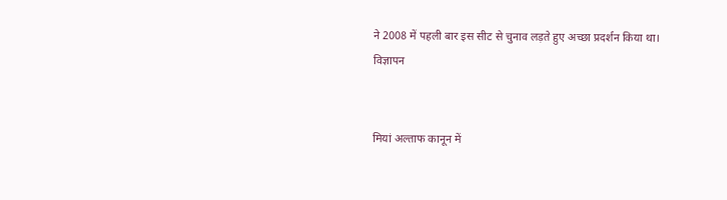ने 2008 में पहली बार इस सीट से चुनाव लड़ते हुए अच्छा प्रदर्शन किया था।
विज्ञापन


मियां अल्ताफ कानून में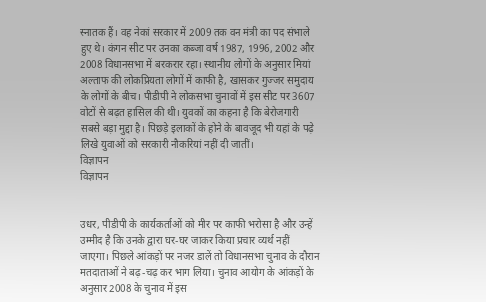स्नातक हैं। वह नेकां सरकार में 2009 तक वन मंत्री का पद संभाले हुए थे। कंगन सीट पर उनका कब्जा वर्ष 1987, 1996, 2002 और 2008 विधानसभा में बरकरार रहा। स्थानीय लोगों के अनुसार मियां अल्ताफ की लोकप्रियता लोगों में काफी है, खासकर गुज्जर समुदाय के लोगों के बीच। पीडीपी ने लोकसभा चुनावों में इस सीट पर 3607 वोटों से बढ़त हासिल की थी। युवकों का कहना है कि बेरोजगारी सबसे बड़ा मुद्दा है। पिछड़े इलाकों के होने के बावजूद भी यहां के पढ़े लिखे युवाओं को सरकारी नौकरियां नहीं दी जातीं।
विज्ञापन
विज्ञापन


उधर, पीडीपी के कार्यकर्ताओं को मीर पर काफी भरोसा है और उन्हें उम्मीद है कि उनके द्वारा घर-घर जाकर किया प्रचार व्यर्थ नहीं जाएगा। पिछले आंकड़ों पर नजर डालें तो विधानसभा चुनाव के दौरान मतदाताओं ने बढ़-चढ़ कर भाग लिया। चुनाव आयोग के आंकड़ों के अनुसार 2008 के चुनाव में इस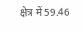क्षेत्र में 59.46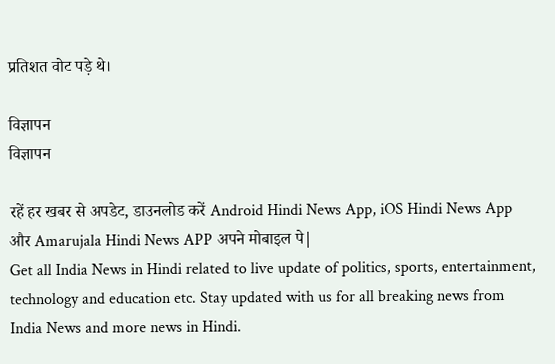प्रतिशत वोट पड़े थे।

विज्ञापन
विज्ञापन

रहें हर खबर से अपडेट, डाउनलोड करें Android Hindi News App, iOS Hindi News App और Amarujala Hindi News APP अपने मोबाइल पे|
Get all India News in Hindi related to live update of politics, sports, entertainment, technology and education etc. Stay updated with us for all breaking news from India News and more news in Hindi.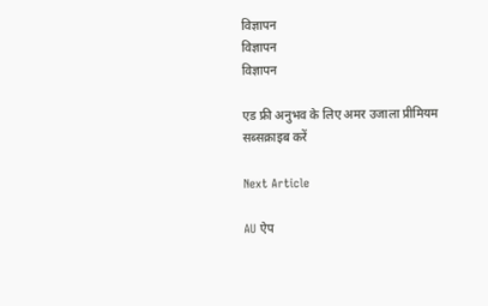विज्ञापन
विज्ञापन
विज्ञापन

एड फ्री अनुभव के लिए अमर उजाला प्रीमियम सब्सक्राइब करें

Next Article

AU ऐप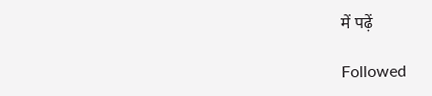में पढ़ें

Followed